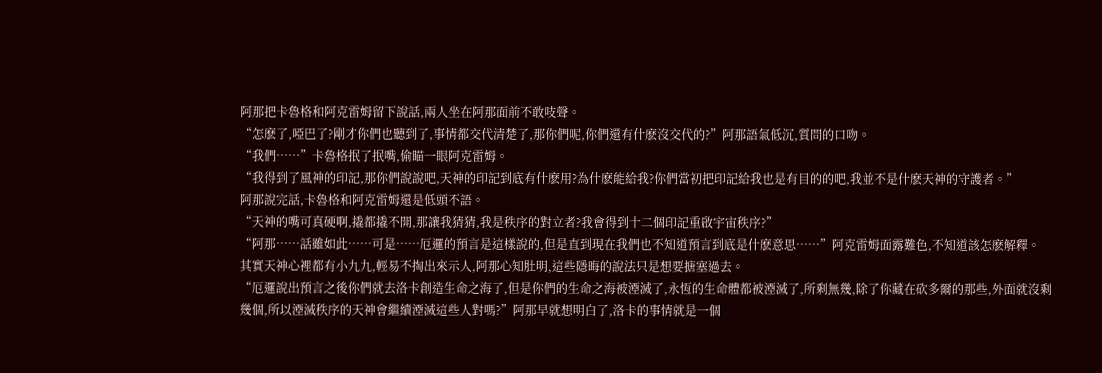阿那把卡魯格和阿克雷姆留下說話,兩人坐在阿那面前不敢吱聲。
“怎麽了,啞巴了?剛才你們也聽到了,事情都交代清楚了,那你們呢,你們還有什麽沒交代的?”阿那語氣低沉,質問的口吻。
“我們……”卡魯格抿了抿嘴,偷瞄一眼阿克雷姆。
“我得到了風神的印記,那你們說說吧,天神的印記到底有什麽用?為什麽能給我?你們當初把印記給我也是有目的的吧,我並不是什麽天神的守護者。”
阿那說完話,卡魯格和阿克雷姆還是低頭不語。
“天神的嘴可真硬啊,撬都撬不開,那讓我猜猜,我是秩序的對立者?我會得到十二個印記重啟宇宙秩序?”
“阿那……話雖如此……可是……厄邏的預言是這樣說的,但是直到現在我們也不知道預言到底是什麽意思……”阿克雷姆面露難色,不知道該怎麽解釋。
其實天神心裡都有小九九,輕易不掏出來示人,阿那心知肚明,這些隱晦的說法只是想要搪塞過去。
“厄邏說出預言之後你們就去洛卡創造生命之海了,但是你們的生命之海被湮滅了,永恆的生命體都被湮滅了,所剩無幾,除了你藏在砍多爾的那些,外面就沒剩幾個,所以湮滅秩序的天神會繼續湮滅這些人對嗎?”阿那早就想明白了,洛卡的事情就是一個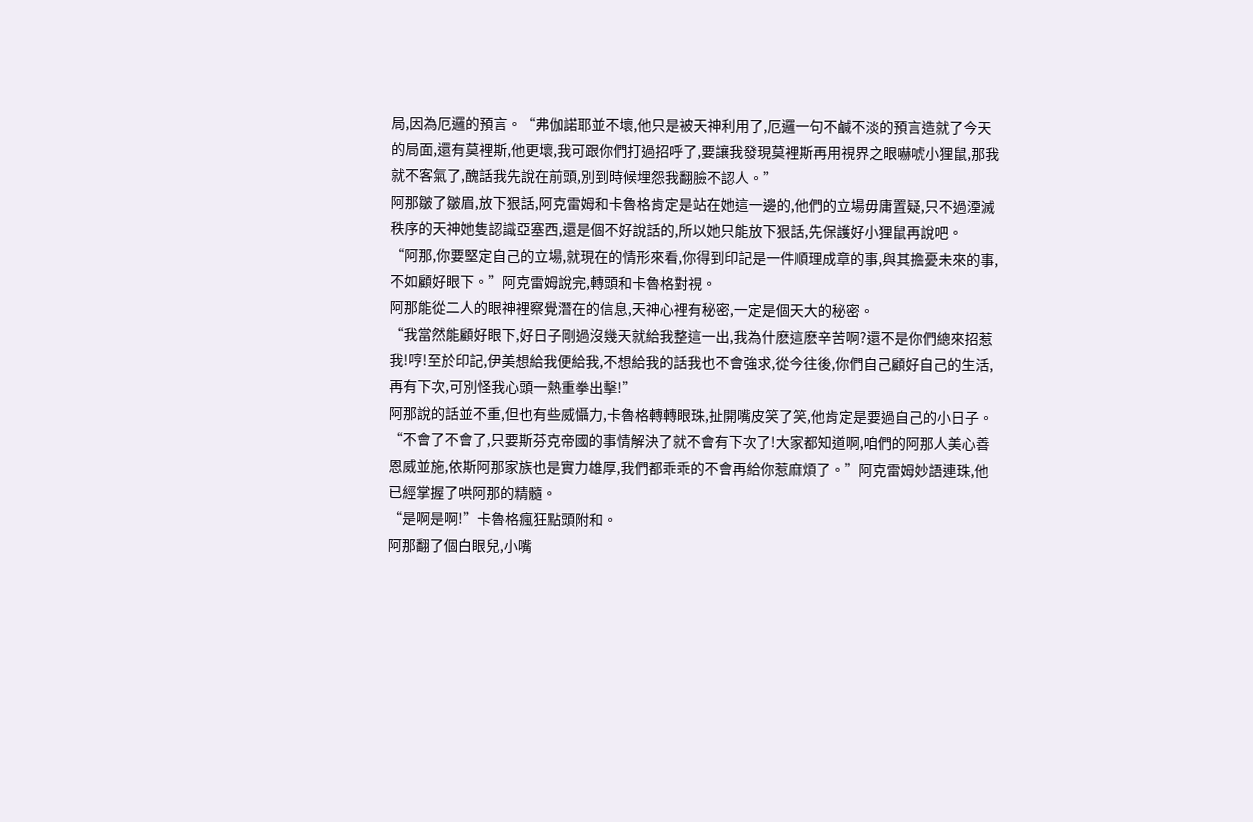局,因為厄邏的預言。“弗伽諾耶並不壞,他只是被天神利用了,厄邏一句不鹹不淡的預言造就了今天的局面,還有莫裡斯,他更壞,我可跟你們打過招呼了,要讓我發現莫裡斯再用視界之眼嚇唬小狸鼠,那我就不客氣了,醜話我先說在前頭,別到時候埋怨我翻臉不認人。”
阿那皺了皺眉,放下狠話,阿克雷姆和卡魯格肯定是站在她這一邊的,他們的立場毋庸置疑,只不過湮滅秩序的天神她隻認識亞塞西,還是個不好說話的,所以她只能放下狠話,先保護好小狸鼠再說吧。
“阿那,你要堅定自己的立場,就現在的情形來看,你得到印記是一件順理成章的事,與其擔憂未來的事,不如顧好眼下。”阿克雷姆說完,轉頭和卡魯格對視。
阿那能從二人的眼神裡察覺潛在的信息,天神心裡有秘密,一定是個天大的秘密。
“我當然能顧好眼下,好日子剛過沒幾天就給我整這一出,我為什麽這麽辛苦啊?還不是你們總來招惹我!哼!至於印記,伊美想給我便給我,不想給我的話我也不會強求,從今往後,你們自己顧好自己的生活,再有下次,可別怪我心頭一熱重拳出擊!”
阿那說的話並不重,但也有些威懾力,卡魯格轉轉眼珠,扯開嘴皮笑了笑,他肯定是要過自己的小日子。
“不會了不會了,只要斯芬克帝國的事情解決了就不會有下次了!大家都知道啊,咱們的阿那人美心善恩威並施,依斯阿那家族也是實力雄厚,我們都乖乖的不會再給你惹麻煩了。”阿克雷姆妙語連珠,他已經掌握了哄阿那的精髓。
“是啊是啊!”卡魯格瘋狂點頭附和。
阿那翻了個白眼兒,小嘴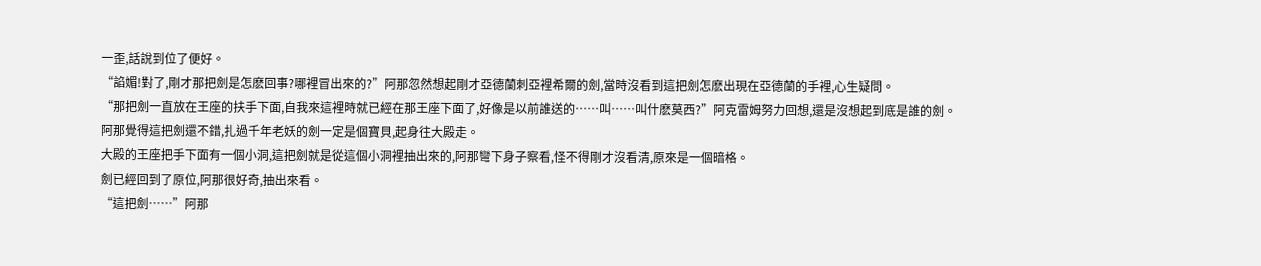一歪,話說到位了便好。
“諂媚!對了,剛才那把劍是怎麽回事?哪裡冒出來的?”阿那忽然想起剛才亞德蘭刺亞裡希爾的劍,當時沒看到這把劍怎麽出現在亞德蘭的手裡,心生疑問。
“那把劍一直放在王座的扶手下面,自我來這裡時就已經在那王座下面了,好像是以前誰送的……叫……叫什麽莫西?”阿克雷姆努力回想,還是沒想起到底是誰的劍。
阿那覺得這把劍還不錯,扎過千年老妖的劍一定是個寶貝,起身往大殿走。
大殿的王座把手下面有一個小洞,這把劍就是從這個小洞裡抽出來的,阿那彎下身子察看,怪不得剛才沒看清,原來是一個暗格。
劍已經回到了原位,阿那很好奇,抽出來看。
“這把劍……”阿那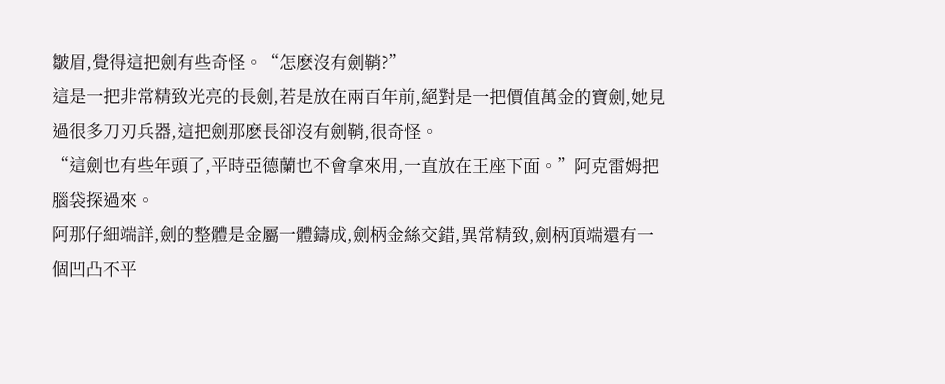皺眉,覺得這把劍有些奇怪。“怎麽沒有劍鞘?”
這是一把非常精致光亮的長劍,若是放在兩百年前,絕對是一把價值萬金的寶劍,她見過很多刀刃兵器,這把劍那麽長卻沒有劍鞘,很奇怪。
“這劍也有些年頭了,平時亞德蘭也不會拿來用,一直放在王座下面。”阿克雷姆把腦袋探過來。
阿那仔細端詳,劍的整體是金屬一體鑄成,劍柄金絲交錯,異常精致,劍柄頂端還有一個凹凸不平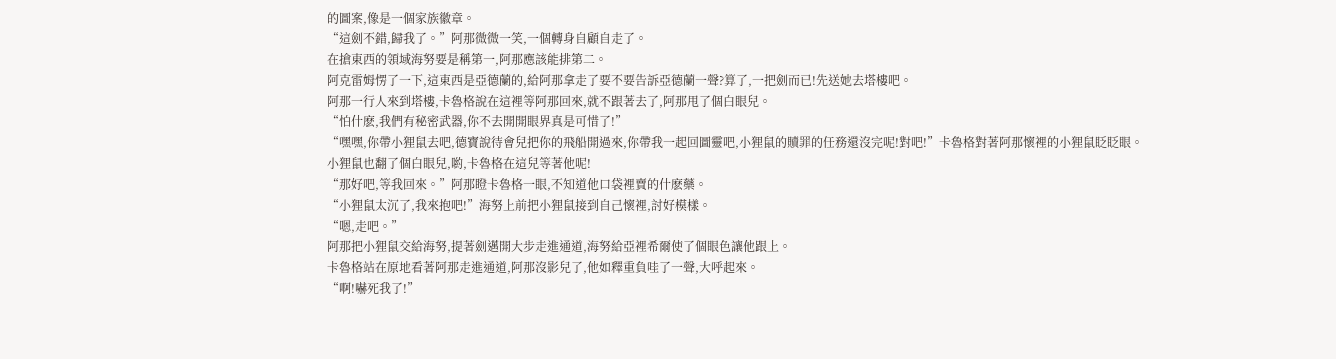的圖案,像是一個家族徽章。
“這劍不錯,歸我了。”阿那微微一笑,一個轉身自顧自走了。
在搶東西的領域海努要是稱第一,阿那應該能排第二。
阿克雷姆愣了一下,這東西是亞德蘭的,給阿那拿走了要不要告訴亞德蘭一聲?算了,一把劍而已!先送她去塔樓吧。
阿那一行人來到塔樓,卡魯格說在這裡等阿那回來,就不跟著去了,阿那甩了個白眼兒。
“怕什麽,我們有秘密武器,你不去開開眼界真是可惜了!”
“嘿嘿,你帶小狸鼠去吧,德寶說待會兒把你的飛船開過來,你帶我一起回圖靈吧,小狸鼠的贖罪的任務還沒完呢!對吧!”卡魯格對著阿那懷裡的小狸鼠眨眨眼。
小狸鼠也翻了個白眼兒,喲,卡魯格在這兒等著他呢!
“那好吧,等我回來。”阿那瞪卡魯格一眼,不知道他口袋裡賣的什麽藥。
“小狸鼠太沉了,我來抱吧!”海努上前把小狸鼠接到自己懷裡,討好模樣。
“嗯,走吧。”
阿那把小狸鼠交給海努,提著劍邁開大步走進通道,海努給亞裡希爾使了個眼色讓他跟上。
卡魯格站在原地看著阿那走進通道,阿那沒影兒了,他如釋重負哇了一聲,大呼起來。
“啊!嚇死我了!”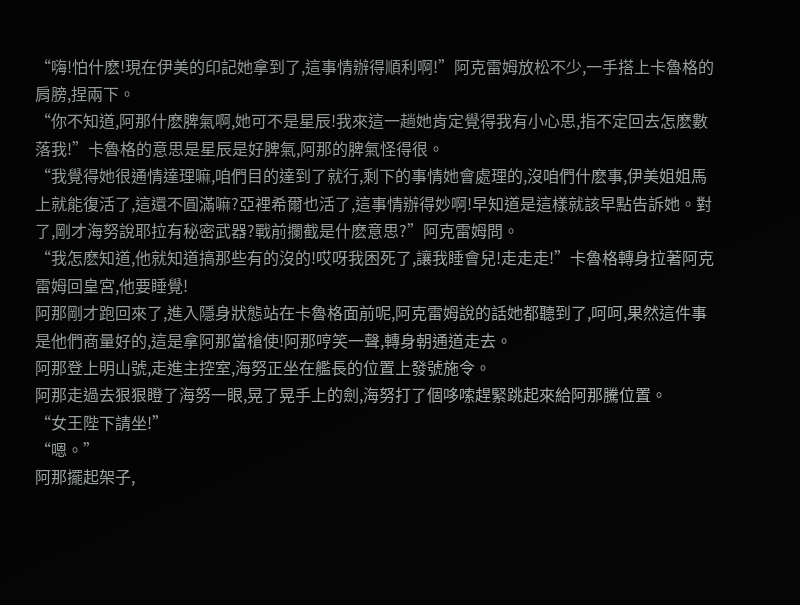“嗨!怕什麽!現在伊美的印記她拿到了,這事情辦得順利啊!”阿克雷姆放松不少,一手搭上卡魯格的肩膀,捏兩下。
“你不知道,阿那什麽脾氣啊,她可不是星辰!我來這一趟她肯定覺得我有小心思,指不定回去怎麽數落我!”卡魯格的意思是星辰是好脾氣,阿那的脾氣怪得很。
“我覺得她很通情達理嘛,咱們目的達到了就行,剩下的事情她會處理的,沒咱們什麽事,伊美姐姐馬上就能復活了,這還不圓滿嘛?亞裡希爾也活了,這事情辦得妙啊!早知道是這樣就該早點告訴她。對了,剛才海努說耶拉有秘密武器?戰前攔截是什麽意思?”阿克雷姆問。
“我怎麽知道,他就知道搞那些有的沒的!哎呀我困死了,讓我睡會兒!走走走!”卡魯格轉身拉著阿克雷姆回皇宮,他要睡覺!
阿那剛才跑回來了,進入隱身狀態站在卡魯格面前呢,阿克雷姆說的話她都聽到了,呵呵,果然這件事是他們商量好的,這是拿阿那當槍使!阿那哼笑一聲,轉身朝通道走去。
阿那登上明山號,走進主控室,海努正坐在艦長的位置上發號施令。
阿那走過去狠狠瞪了海努一眼,晃了晃手上的劍,海努打了個哆嗦趕緊跳起來給阿那騰位置。
“女王陛下請坐!”
“嗯。”
阿那擺起架子,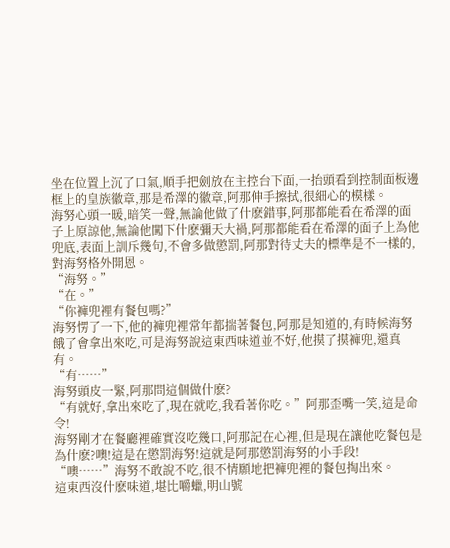坐在位置上沉了口氣,順手把劍放在主控台下面,一抬頭看到控制面板邊框上的皇族徽章,那是希澤的徽章,阿那伸手擦拭,很細心的模樣。
海努心頭一暖,暗笑一聲,無論他做了什麽錯事,阿那都能看在希澤的面子上原諒他,無論他闖下什麽彌天大禍,阿那都能看在希澤的面子上為他兜底,表面上訓斥幾句,不會多做懲罰,阿那對待丈夫的標準是不一樣的,對海努格外開恩。
“海努。”
“在。”
“你褲兜裡有餐包嗎?”
海努愣了一下,他的褲兜裡常年都揣著餐包,阿那是知道的,有時候海努餓了會拿出來吃,可是海努說這東西味道並不好,他摸了摸褲兜,還真有。
“有……”
海努頭皮一緊,阿那問這個做什麽?
“有就好,拿出來吃了,現在就吃,我看著你吃。”阿那歪嘴一笑,這是命令!
海努剛才在餐廳裡確實沒吃幾口,阿那記在心裡,但是現在讓他吃餐包是為什麽?噢!這是在懲罰海努!這就是阿那懲罰海努的小手段!
“噢……”海努不敢說不吃,很不情願地把褲兜裡的餐包掏出來。
這東西沒什麽味道,堪比嚼蠟,明山號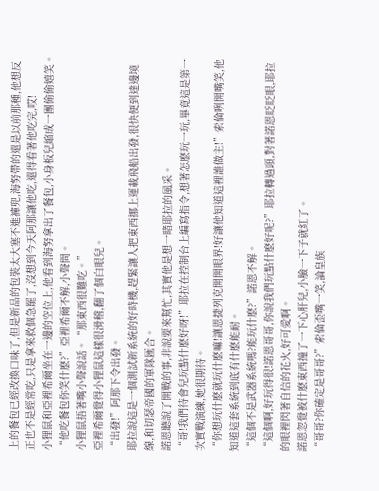上的餐包已經改換口味了,但是新品的包裝太大塞不進褲兜,海努帶的還是以前那種,他想反正也不是經常吃,只是拿來救個急罷了,沒想到今天阿那讓他吃,還得看著他吃完,哎!
小狸鼠和亞裡希爾坐在一邊的空位上,他看到海努拿出了餐包,小身板兒縮成一團偷偷嬉笑。
“他吃餐包你笑什麽?”亞裡希爾不解,小聲問。
小狸鼠捂著嘴小聲說話。“那東西很難吃。”
亞裡希爾覺得小狸鼠這樣很滑稽,翻了個白眼兒。
“出發!”阿那下令出發。
耶拉說這是一個測試新系統的好時機,趕緊讓人把東西挪上運載飛船出發,很快便到達邊境線,和切瑟帝國的軍隊匯合。
諾恩聽說了開戰的事,非說要來幫忙,其實他是想一睹耶拉的風采。
“哥!我們待會兒玩點什麽好呀!”耶拉在控制台上編寫指令,想著怎麽玩一玩,畢竟這是第一次實戰演練,她很期待。
“你想玩什麽就玩什麽嘛!讓恩捷列克開開眼界!好讓他知道這裡誰做主!”索倫咧開嘴笑,他知道這套系統到底有什麽能耐。
“這個不是武器系統嗎?能玩什麽?”諾恩不解。
“這個啊,好玩得很!諾恩哥哥,你說我們玩點什麽好呢?”耶拉轉過頭,對著諾恩眨眨眼,耶拉的眼裡閃著自信的花火,好可愛啊。
諾恩忽覺被什麽東西撞了一下心肝兒,小臉一下子就紅了。
“哥哥?你確定是哥哥?”索倫歪嘴一笑,論皇族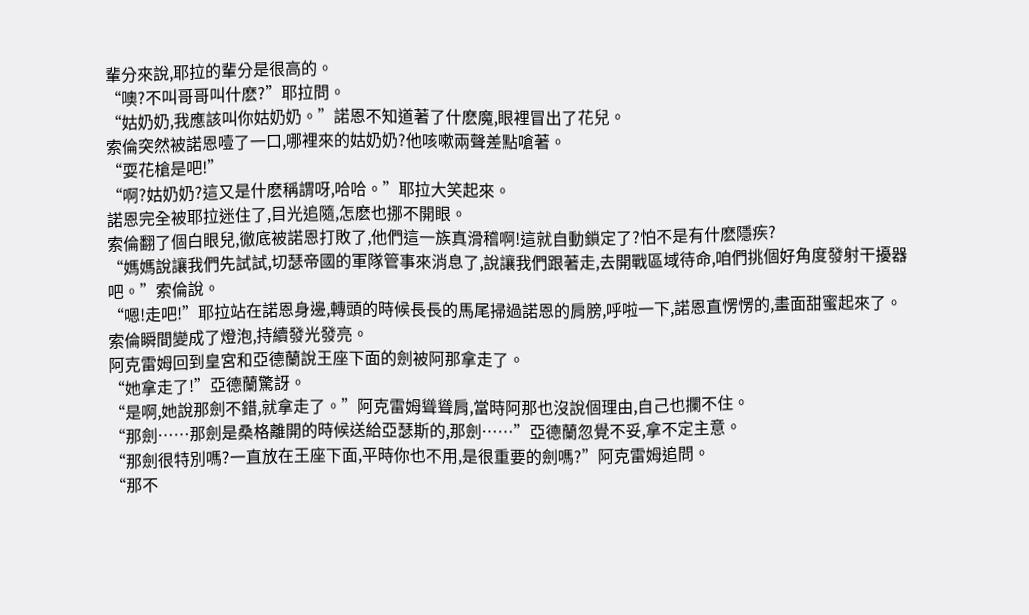輩分來說,耶拉的輩分是很高的。
“噢?不叫哥哥叫什麽?”耶拉問。
“姑奶奶,我應該叫你姑奶奶。”諾恩不知道著了什麽魔,眼裡冒出了花兒。
索倫突然被諾恩噎了一口,哪裡來的姑奶奶?他咳嗽兩聲差點嗆著。
“耍花槍是吧!”
“啊?姑奶奶?這又是什麽稱謂呀,哈哈。”耶拉大笑起來。
諾恩完全被耶拉迷住了,目光追隨,怎麽也挪不開眼。
索倫翻了個白眼兒,徹底被諾恩打敗了,他們這一族真滑稽啊!這就自動鎖定了?怕不是有什麽隱疾?
“媽媽說讓我們先試試,切瑟帝國的軍隊管事來消息了,說讓我們跟著走,去開戰區域待命,咱們挑個好角度發射干擾器吧。”索倫說。
“嗯!走吧!”耶拉站在諾恩身邊,轉頭的時候長長的馬尾掃過諾恩的肩膀,呼啦一下,諾恩直愣愣的,畫面甜蜜起來了。
索倫瞬間變成了燈泡,持續發光發亮。
阿克雷姆回到皇宮和亞德蘭說王座下面的劍被阿那拿走了。
“她拿走了!”亞德蘭驚訝。
“是啊,她說那劍不錯,就拿走了。”阿克雷姆聳聳肩,當時阿那也沒說個理由,自己也攔不住。
“那劍……那劍是桑格離開的時候送給亞瑟斯的,那劍……”亞德蘭忽覺不妥,拿不定主意。
“那劍很特別嗎?一直放在王座下面,平時你也不用,是很重要的劍嗎?”阿克雷姆追問。
“那不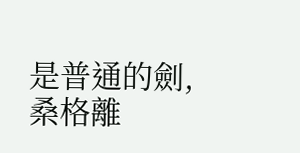是普通的劍,桑格離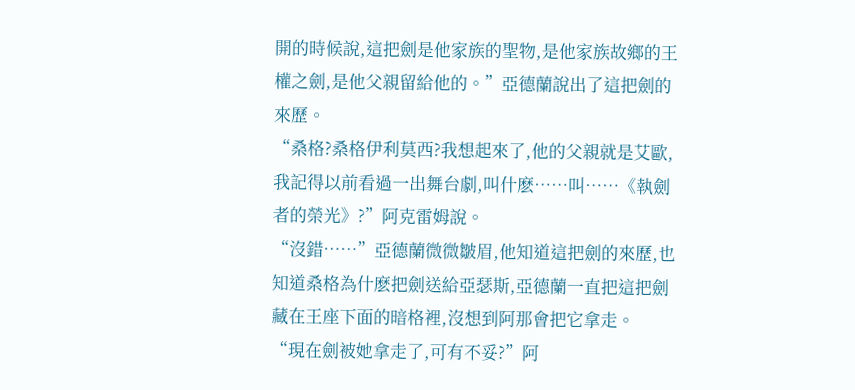開的時候說,這把劍是他家族的聖物,是他家族故鄉的王權之劍,是他父親留給他的。”亞德蘭說出了這把劍的來歷。
“桑格?桑格伊利莫西?我想起來了,他的父親就是艾歐,我記得以前看過一出舞台劇,叫什麽……叫……《執劍者的榮光》?”阿克雷姆說。
“沒錯……”亞德蘭微微皺眉,他知道這把劍的來歷,也知道桑格為什麽把劍送給亞瑟斯,亞德蘭一直把這把劍藏在王座下面的暗格裡,沒想到阿那會把它拿走。
“現在劍被她拿走了,可有不妥?”阿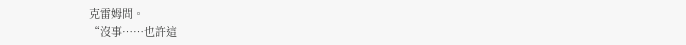克雷姆問。
“沒事……也許這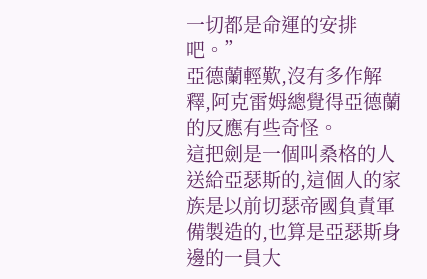一切都是命運的安排吧。”
亞德蘭輕歎,沒有多作解釋,阿克雷姆總覺得亞德蘭的反應有些奇怪。
這把劍是一個叫桑格的人送給亞瑟斯的,這個人的家族是以前切瑟帝國負責軍備製造的,也算是亞瑟斯身邊的一員大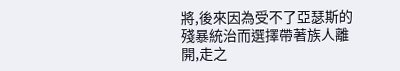將,後來因為受不了亞瑟斯的殘暴統治而選擇帶著族人離開,走之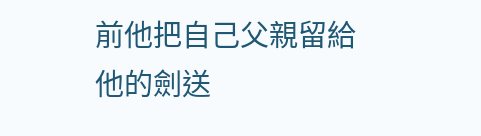前他把自己父親留給他的劍送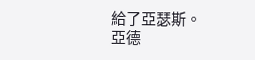給了亞瑟斯。
亞德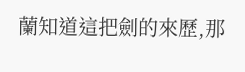蘭知道這把劍的來歷,那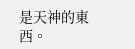是天神的東西。